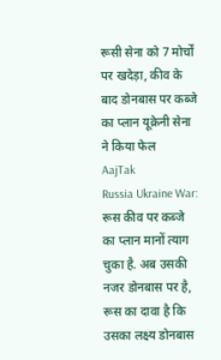रूसी सेना को 7 मोर्चों पर खदेड़ा, कीव के बाद डोनबास पर कब्जे का प्लान यूक्रेनी सेना ने किया फेल
AajTak
Russia Ukraine War: रूस कीव पर कब्जे का प्लान मानों त्याग चुका है. अब उसकी नजर डोनबास पर है, रूस का दावा है कि उसका लक्ष्य डोनबास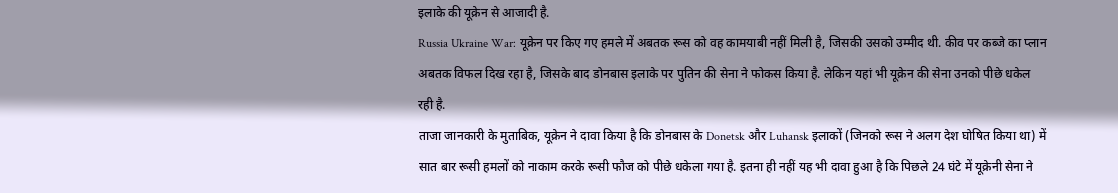इलाके की यूक्रेन से आजादी है.
Russia Ukraine War: यूक्रेन पर किए गए हमले में अबतक रूस को वह कामयाबी नहीं मिली है, जिसकी उसको उम्मीद थी. कीव पर कब्जे का प्लान अबतक विफल दिख रहा है, जिसके बाद डोनबास इलाके पर पुतिन की सेना ने फोकस किया है. लेकिन यहां भी यूक्रेन की सेना उनको पीछे धकेल रही है.
ताजा जानकारी के मुताबिक, यूक्रेन ने दावा किया है कि डोनबास के Donetsk और Luhansk इलाकों (जिनको रूस ने अलग देश घोषित किया था) में सात बार रूसी हमलों को नाकाम करके रूसी फौज को पीछे धकेला गया है. इतना ही नहीं यह भी दावा हुआ है कि पिछले 24 घंटे में यूक्रेनी सेना ने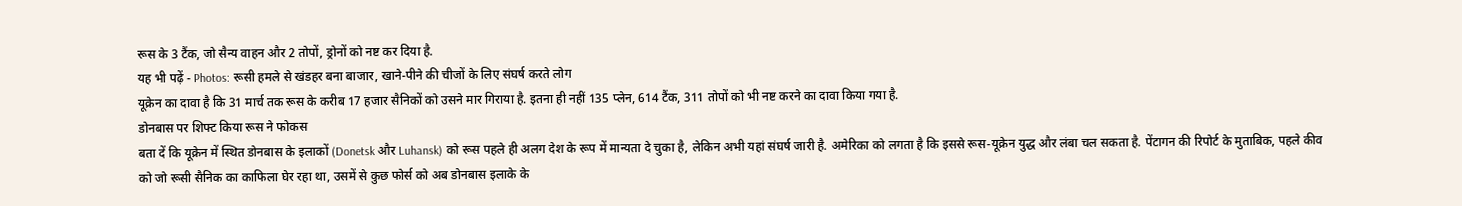रूस के 3 टैंक, जो सैन्य वाहन और 2 तोपों, ड्रोनों को नष्ट कर दिया है.
यह भी पढ़ें - Photos: रूसी हमले से खंडहर बना बाजार, खाने-पीने की चीजों के लिए संघर्ष करते लोग
यूक्रेन का दावा है कि 31 मार्च तक रूस के करीब 17 हजार सैनिकों को उसने मार गिराया है. इतना ही नहीं 135 प्लेन, 614 टैंक, 311 तोपों को भी नष्ट करने का दावा किया गया है.
डोनबास पर शिफ्ट किया रूस ने फोकस
बता दें कि यूक्रेन में स्थित डोनबास के इलाकों (Donetsk और Luhansk) को रूस पहले ही अलग देश के रूप में मान्यता दे चुका है, लेकिन अभी यहां संघर्ष जारी है. अमेरिका को लगता है कि इससे रूस-यूक्रेन युद्ध और लंबा चल सकता है. पेंटागन की रिपोर्ट के मुताबिक, पहले कीव को जो रूसी सैनिक का काफिला घेर रहा था, उसमें से कुछ फोर्स को अब डोनबास इलाके के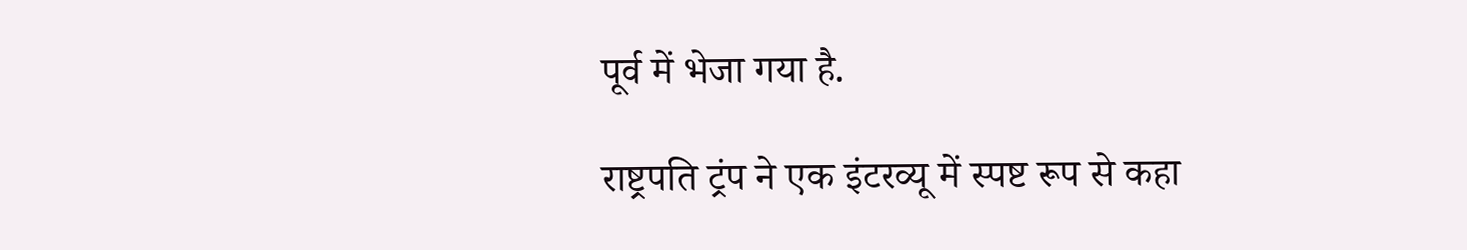पूर्व में भेजा गया है.

राष्ट्रपति ट्रंप ने एक इंटरव्यू में स्पष्ट रूप से कहा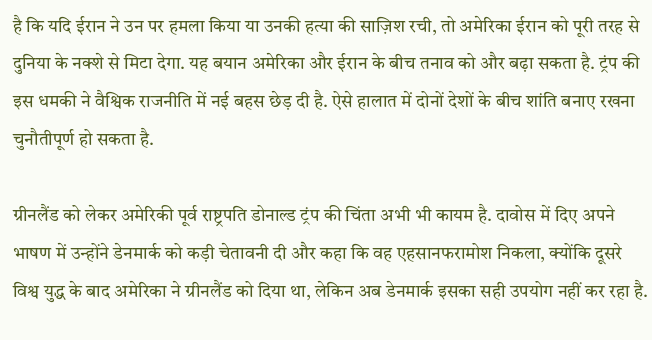है कि यदि ईरान ने उन पर हमला किया या उनकी हत्या की साज़िश रची, तो अमेरिका ईरान को पूरी तरह से दुनिया के नक्शे से मिटा देगा. यह बयान अमेरिका और ईरान के बीच तनाव को और बढ़ा सकता है. ट्रंप की इस धमकी ने वैश्विक राजनीति में नई बहस छेड़ दी है. ऐसे हालात में दोनों देशों के बीच शांति बनाए रखना चुनौतीपूर्ण हो सकता है.

ग्रीनलैंड को लेकर अमेरिकी पूर्व राष्ट्रपति डोनाल्ड ट्रंप की चिंता अभी भी कायम है. दावोस में दिए अपने भाषण में उन्होंने डेनमार्क को कड़ी चेतावनी दी और कहा कि वह एहसानफरामोश निकला, क्योंकि दूसरे विश्व युद्ध के बाद अमेरिका ने ग्रीनलैंड को दिया था, लेकिन अब डेनमार्क इसका सही उपयोग नहीं कर रहा है.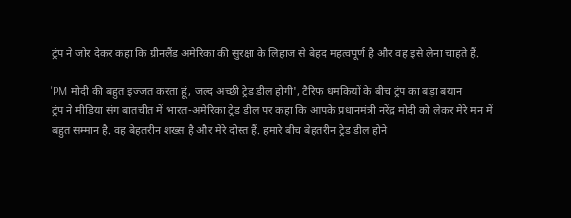ट्रंप ने जोर देकर कहा कि ग्रीनलैंड अमेरिका की सुरक्षा के लिहाज से बेहद महत्वपूर्ण है और वह इसे लेना चाहते हैं.

'PM मोदी की बहुत इज्जत करता हूं, जल्द अच्छी ट्रेड डील होगी', टैरिफ धमकियों के बीच ट्रंप का बड़ा बयान
ट्रंप ने मीडिया संग बातचीत में भारत-अमेरिका ट्रेड डील पर कहा कि आपके प्रधानमंत्री नरेंद्र मोदी को लेकर मेरे मन में बहुत सम्मान है. वह बेहतरीन शख्स है और मेरे दोस्त हैं. हमारे बीच बेहतरीन ट्रेड डील होने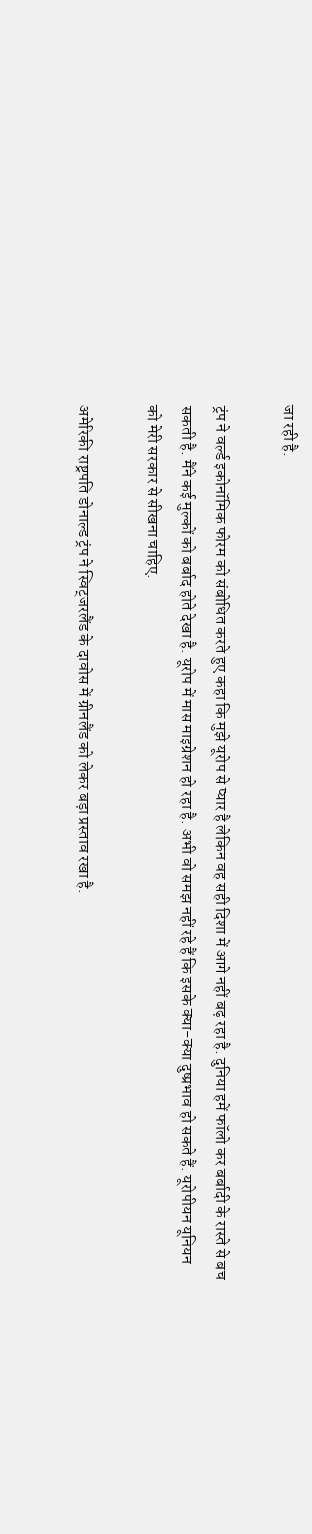जा रही है.

ट्रंप ने वर्ल्ड इकोनॉमिक फोरम को संबोधित करते हुए कहा कि मुझे यूरोप से प्यार है लेकिन वह सही दिशा में आगे नहीं बढ़ रहा है. दुनिया हमें फॉलो कर बर्बादी के रास्ते से बच सकती है. मैंने कई मुल्कों को बर्बाद होते देखा है. यूरोप में मास माइग्रेशन हो रहा है. अभी वो समझ नहीं रहे हैं कि इसके क्या-क्या दुष्प्रभाव हो सकते हैं. यूरोपीयन यूनियन को मेरी सरकार से सीखना चाहिए.

अमेरिकी राष्ट्रपति डोनाल्ड ट्रंप ने स्विट्जरलैंड के दावोस में ग्रीनलैंड को लेकर बड़ा प्रस्ताव रखा है.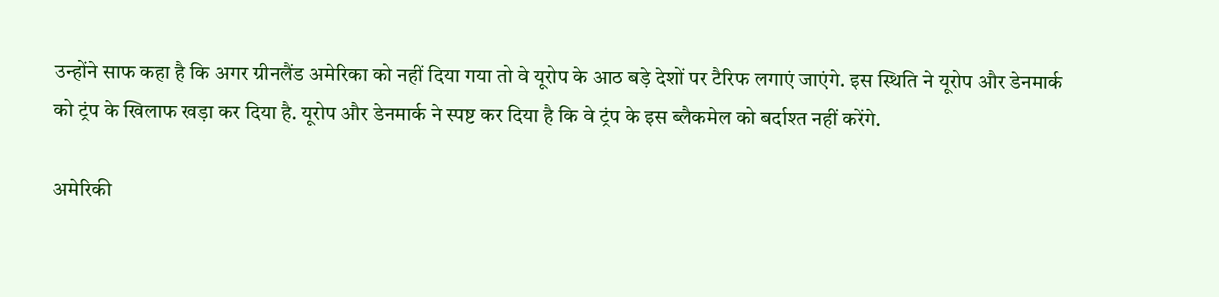उन्होंने साफ कहा है कि अगर ग्रीनलैंड अमेरिका को नहीं दिया गया तो वे यूरोप के आठ बड़े देशों पर टैरिफ लगाएं जाएंगे. इस स्थिति ने यूरोप और डेनमार्क को ट्रंप के खिलाफ खड़ा कर दिया है. यूरोप और डेनमार्क ने स्पष्ट कर दिया है कि वे ट्रंप के इस ब्लैकमेल को बर्दाश्त नहीं करेंगे.

अमेरिकी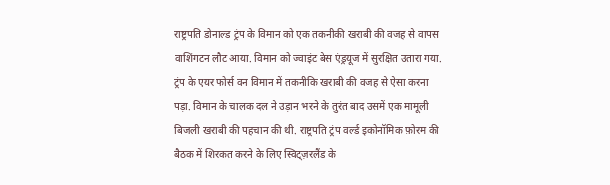राष्ट्रपति डोनाल्ड ट्रंप के विमान को एक तकनीकी खराबी की वजह से वापस वाशिंगटन लौट आया. विमान को ज्वाइंट बेस एंड्रयूज में सुरक्षित उतारा गया. ट्रंप के एयर फोर्स वन विमान में तकनीकि खराबी की वजह से ऐसा करना पड़ा. विमान के चालक दल ने उड़ान भरने के तुरंत बाद उसमें एक मामूली बिजली खराबी की पहचान की थी. राष्ट्रपति ट्रंप वर्ल्ड इकोनॉमिक फ़ोरम की बैठक में शिरकत करने के लिए स्विट्ज़रलैंड के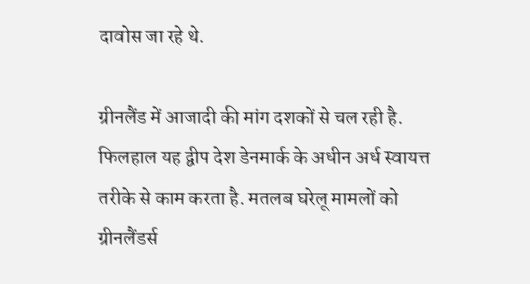दावोस जा रहे थे.

ग्रीनलैंड में आजादी की मांग दशकों से चल रही है. फिलहाल यह द्वीप देश डेनमार्क के अधीन अर्ध स्वायत्त तरीके से काम करता है. मतलब घरेलू मामलों को ग्रीनलैंडर्स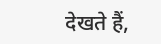देखते हैं,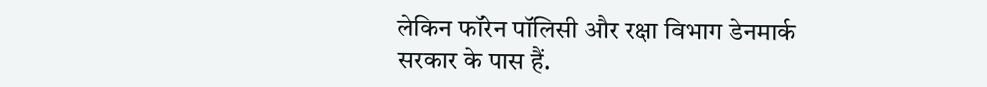लेकिन फॉरेन पॉलिसी और रक्षा विभाग डेनमार्क सरकार के पास हैं.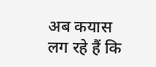अब कयास लग रहे हैं कि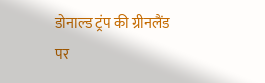डोनाल्ड ट्रंप की ग्रीनलैंड पर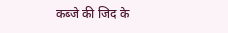कब्जे की जिद के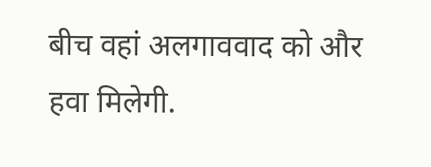बीच वहां अलगाववाद को और हवा मिलेगी.